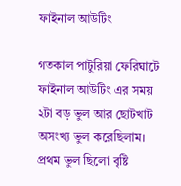ফাইনাল আউটিং

গতকাল পাটুরিয়া ফেরিঘাটে ফাইনাল আউটিং এর সময় ২টা বড় ভুল আর ছোটখাট অসংখ্য ভুল করেছিলাম। প্রথম ভুল ছিলো বৃষ্টি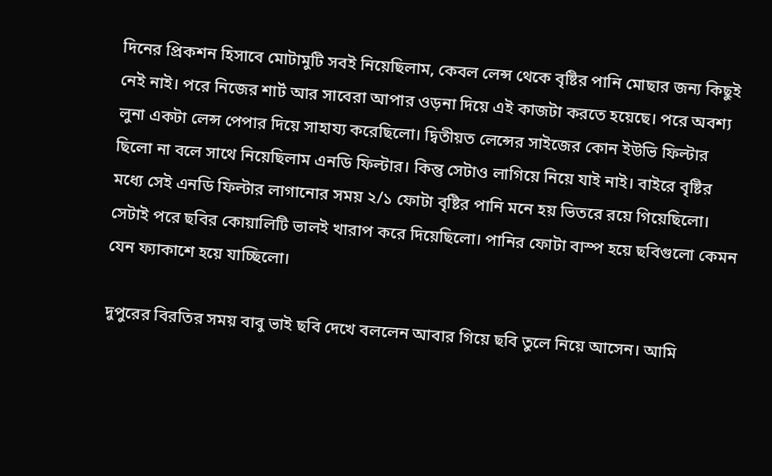দিনের প্রিকশন হিসাবে মোটামুটি সবই নিয়েছিলাম, কেবল লেন্স থেকে বৃষ্টির পানি মোছার জন্য কিছুই নেই নাই। পরে নিজের শার্ট আর সাবেরা আপার ওড়না দিয়ে এই কাজটা করতে হয়েছে। পরে অবশ্য লুনা একটা লেন্স পেপার দিয়ে সাহায্য করেছিলো। দ্বিতীয়ত লেন্সের সাইজের কোন ইউভি ফিল্টার ছিলো না বলে সাথে নিয়েছিলাম এনডি ফিল্টার। কিন্তু সেটাও লাগিয়ে নিয়ে যাই নাই। বাইরে বৃষ্টির মধ্যে সেই এনডি ফিল্টার লাগানোর সময় ২/১ ফোটা বৃষ্টির পানি মনে হয় ভিতরে রয়ে গিয়েছিলো। সেটাই পরে ছবির কোয়ালিটি ভালই খারাপ করে দিয়েছিলো। পানির ফোটা বাস্প হয়ে ছবিগুলো কেমন যেন ফ্যাকাশে হয়ে যাচ্ছিলো।

দুপুরের বিরতির সময় বাবু ভাই ছবি দেখে বললেন আবার গিয়ে ছবি তুলে নিয়ে আসেন। আমি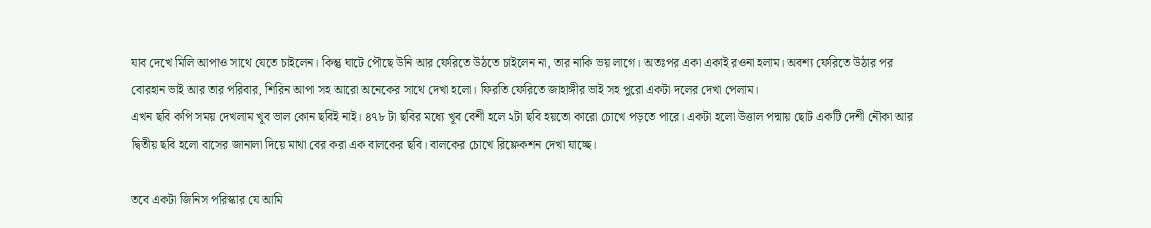যাব দেখে মিলি আপাও সাথে যেতে চাইলেন। কিন্তু ঘাটে পৌছে উনি আর ফেরিতে উঠতে চাইলেন না, তার নাকি ভয় লাগে। অতঃপর একা একাই রওনা হলাম। অবশ্য ফেরিতে উঠার পর বোরহান ভাই আর তার পরিবার, শিরিন আপা সহ আরো অনেকের সাথে দেখা হলো। ফিরতি ফেরিতে জাহাঙ্গীর ভাই সহ পুরো একটা দলের দেখা পেলাম।
এখন ছবি কপি সময় দেখলাম খূব ভাল কোন ছবিই নাই। ৪৭৮ টা ছবির মধ্যে খূব বেশী হলে ২টা ছবি হয়তো কারো চোখে পড়তে পারে। একটা হলো উত্তাল পদ্মায় ছোট একটি দেশী নৌকা আর দ্বিতীয় ছবি হলো বাসের জানালা দিয়ে মাথা বের করা এক বালকের ছবি। বালকের চোখে রিফ্লেকশন দেখা যাচ্ছে।

তবে একটা জিনিস পরিস্কার যে আমি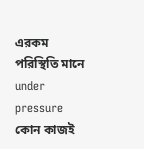এরকম পরিস্থিতি মানে under pressure কোন কাজই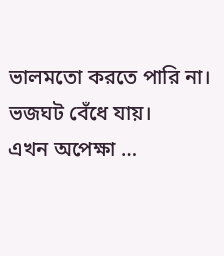ভালমতো করতে পারি না। ভজঘট বেঁধে যায়।
এখন অপেক্ষা …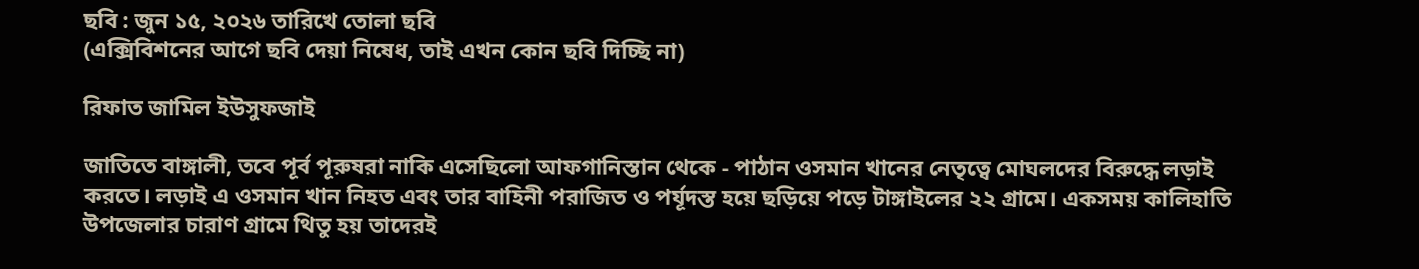ছবি : জুন ১৫, ২০২৬ তারিখে তোলা ছবি
(এক্সিবিশনের আগে ছবি দেয়া নিষেধ, তাই এখন কোন ছবি দিচ্ছি না)

রিফাত জামিল ইউসুফজাই

জাতিতে বাঙ্গালী, তবে পূর্ব পূরুষরা নাকি এসেছিলো আফগানিস্তান থেকে - পাঠান ওসমান খানের নেতৃত্বে মোঘলদের বিরুদ্ধে লড়াই করতে। লড়াই এ ওসমান খান নিহত এবং তার বাহিনী পরাজিত ও পর্যূদস্ত হয়ে ছড়িয়ে পড়ে টাঙ্গাইলের ২২ গ্রামে। একসময় কালিহাতি উপজেলার চারাণ গ্রামে থিতু হয় তাদেরই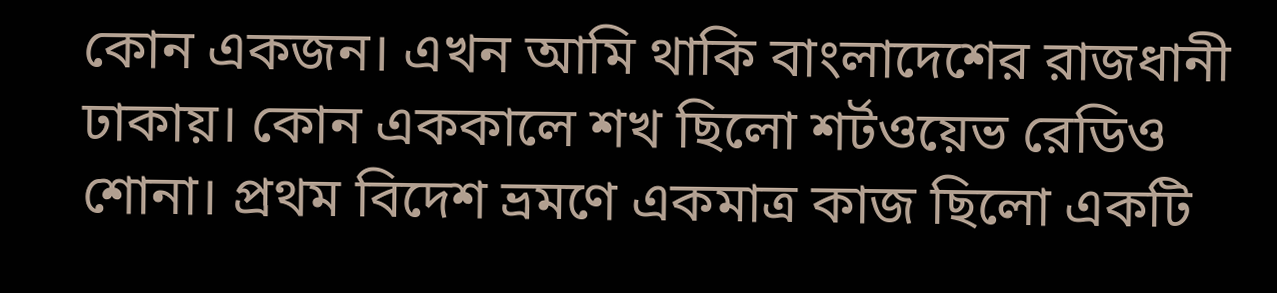কোন একজন। এখন আমি থাকি বাংলাদেশের রাজধানী ঢাকায়। কোন এককালে শখ ছিলো শর্টওয়েভ রেডিও শোনা। প্রথম বিদেশ ভ্রমণে একমাত্র কাজ ছিলো একটি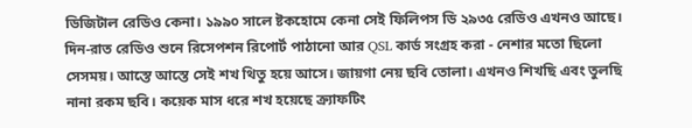ডিজিটাল রেডিও কেনা। ১৯৯০ সালে ষ্টকহোমে কেনা সেই ফিলিপস ডি ২৯৩৫ রেডিও এখনও আছে। দিন-রাত রেডিও শুনে রিসেপশন রিপোর্ট পাঠানো আর QSL কার্ড সংগ্রহ করা - নেশার মতো ছিলো সেসময়। আস্তে আস্তে সেই শখ থিতু হয়ে আসে। জায়গা নেয় ছবি তোলা। এখনও শিখছি এবং তুলছি নানা রকম ছবি। কয়েক মাস ধরে শখ হয়েছে ক্র্যাফটিং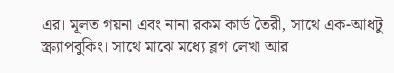এর। মূলত গয়না এবং নানা রকম কার্ড তৈরী, সাথে এক-আধটু স্ক্র্যাপবুকিং। সাথে মাঝে মধ্যে ব্লগ লেখা আর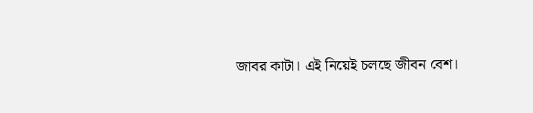জাবর কাটা। এই নিয়েই চলছে জীবন বেশ।